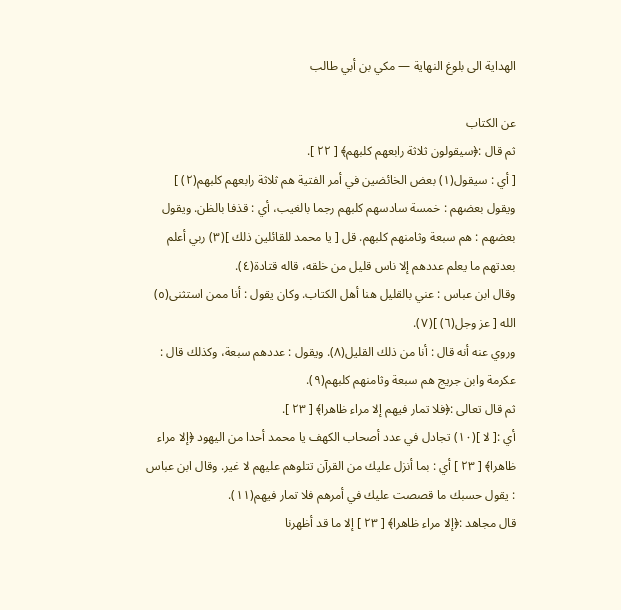الهداية الى بلوغ النهاية — مكي بن أبي طالب

عن الكتاب
ثم قال :﴿سيقولون ثلاثة رابعهم كلبهم﴾ [ ٢٢ ].
[ أي : سيقول(١) بعض الخائضين في أمر الفتية هم ثلاثة رابعهم كلبهم(٢) ] ويقول بعضهم : خمسة سادسهم كلبهم رجما بالغيب، أي : قذفا بالظن. ويقول بعضهم : هم سبعة وثامنهم كلبهم. قل [ يا محمد للقائلين ذلك ](٣) ربي أعلم بعدتهم ما يعلم عددهم إلا ناس قليل من خلقه، قاله قتادة(٤).
وقال ابن عباس : عني بالقليل هنا أهل الكتاب. وكان يقول : أنا ممن استثنى(٥) الله [ عز وجل(٦) ](٧).
وروي عنه أنه قال : أنا من ذلك القليل(٨). ويقول : عددهم سبعة، وكذلك قال : عكرمة وابن جريج هم سبعة وثامنهم كلبهم(٩).
ثم قال تعالى :﴿فلا تمار فيهم إلا مراء ظاهرا﴾ [ ٢٣ ].
أي :[ لا ](١٠) تجادل في عدد أصحاب الكهف يا محمد أحدا من اليهود ﴿إلا مراء ظاهرا﴾ [ ٢٣ ] أي : بما أنزل عليك من القرآن تتلوهم عليهم لا غير. وقال ابن عباس : يقول حسبك ما قصصت عليك في أمرهم فلا تمار فيهم(١١).
قال مجاهد :﴿إلا مراء ظاهرا﴾ [ ٢٣ ] إلا ما قد أظهرنا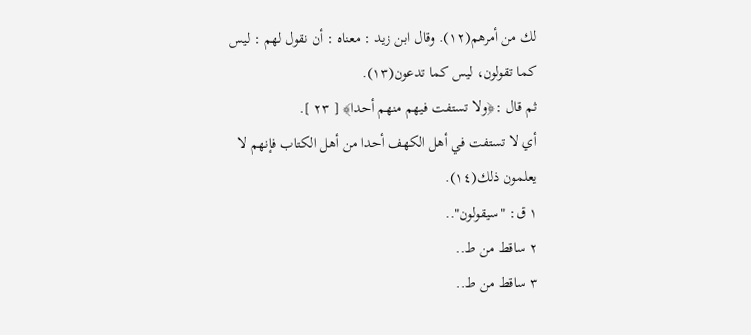لك من أمرهم(١٢). وقال ابن زيد : معناه : أن نقول لهم : ليس كما تقولون، ليس كما تدعون(١٣).
ثم قال :﴿ولا تستفت فيهم منهم أحدا﴾ [ ٢٣ ].
أي لا تستفت في أهل الكهف أحدا من أهل الكتاب فإنهم لا يعلمون ذلك(١٤).
١ ق: "سيقولون"..
٢ ساقط من ط..
٣ ساقط من ط..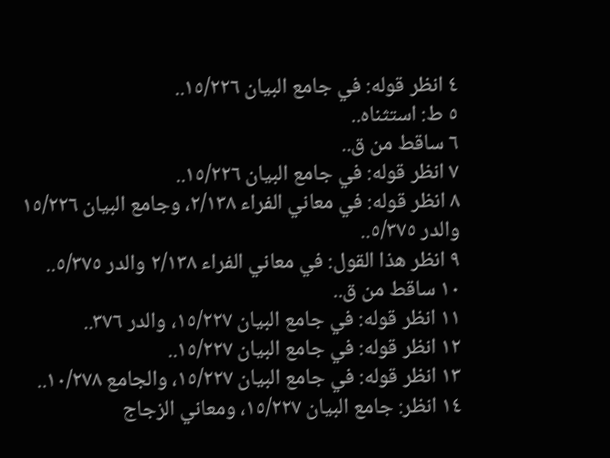٤ انظر قوله: في جامع البيان ١٥/٢٢٦..
٥ ط: استثناه..
٦ ساقط من ق..
٧ انظر قوله: في جامع البيان ١٥/٢٢٦..
٨ انظر قوله: في معاني الفراء ٢/١٣٨، وجامع البيان ١٥/٢٢٦ والدر ٥/٣٧٥..
٩ انظر هذا القول: في معاني الفراء ٢/١٣٨ والدر ٥/٣٧٥..
١٠ ساقط من ق..
١١ انظر قوله: في جامع البيان ١٥/٢٢٧، والدر ٣٧٦..
١٢ انظر قوله: في جامع البيان ١٥/٢٢٧..
١٣ انظر قوله: في جامع البيان ١٥/٢٢٧، والجامع ١٠/٢٧٨..
١٤ انظر: جامع البيان ١٥/٢٢٧، ومعاني الزجاج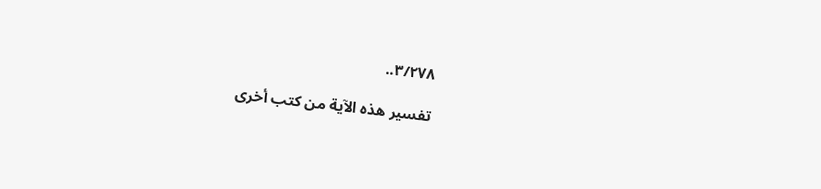٣/٢٧٨..

تفسير هذه الآية من كتب أخرى